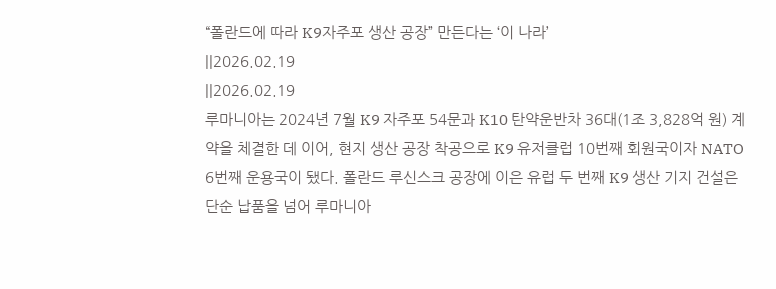“폴란드에 따라 K9자주포 생산 공장” 만든다는 ‘이 나라’
||2026.02.19
||2026.02.19
루마니아는 2024년 7월 K9 자주포 54문과 K10 탄약운반차 36대(1조 3,828억 원) 계약을 체결한 데 이어, 현지 생산 공장 착공으로 K9 유저클럽 10번째 회원국이자 NATO 6번째 운용국이 됐다. 폴란드 루신스크 공장에 이은 유럽 두 번째 K9 생산 기지 건설은 단순 납품을 넘어 루마니아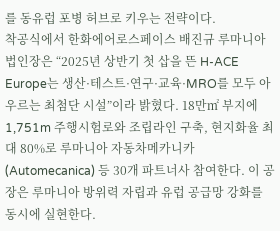를 동유럽 포병 허브로 키우는 전략이다.
착공식에서 한화에어로스페이스 배진규 루마니아 법인장은 “2025년 상반기 첫 삽을 뜬 H-ACE Europe는 생산·테스트·연구·교육·MRO를 모두 아우르는 최첨단 시설”이라 밝혔다. 18만㎡ 부지에 1,751m 주행시험로와 조립라인 구축, 현지화율 최대 80%로 루마니아 자동차메카니카(Automecanica) 등 30개 파트너사 참여한다. 이 공장은 루마니아 방위력 자립과 유럽 공급망 강화를 동시에 실현한다.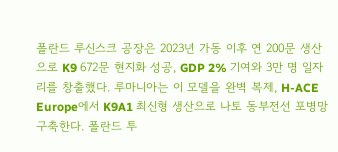폴란드 루신스크 공장은 2023년 가동 이후 연 200문 생산으로 K9 672문 현지화 성공, GDP 2% 기여와 3만 명 일자리를 창출했다. 루마니아는 이 모델을 완벽 복제, H-ACE Europe에서 K9A1 최신형 생산으로 나토 동부전선 포병망 구축한다. 폴란드 투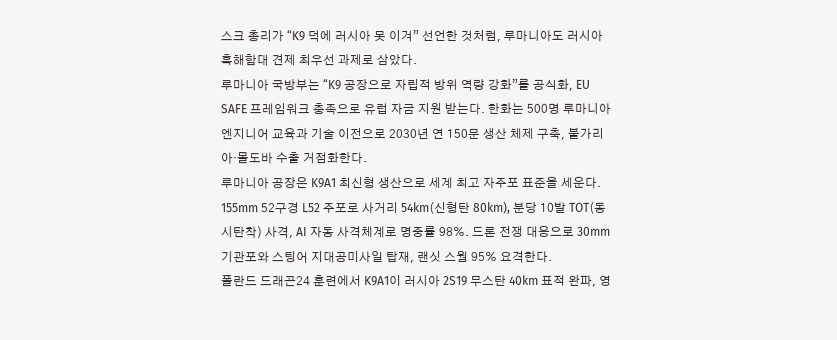스크 총리가 “K9 덕에 러시아 못 이겨” 선언한 것처럼, 루마니아도 러시아 흑해함대 견제 최우선 과제로 삼았다.
루마니아 국방부는 “K9 공장으로 자립적 방위 역량 강화”를 공식화, EU SAFE 프레임워크 충족으로 유럽 자금 지원 받는다. 한화는 500명 루마니아 엔지니어 교육과 기술 이전으로 2030년 연 150문 생산 체제 구축, 불가리아·몰도바 수출 거점화한다.
루마니아 공장은 K9A1 최신형 생산으로 세계 최고 자주포 표준을 세운다. 155mm 52구경 L52 주포로 사거리 54km(신형탄 80km), 분당 10발 TOT(동시탄착) 사격, AI 자동 사격체계로 명중률 98%. 드론 전쟁 대응으로 30mm 기관포와 스팅어 지대공미사일 탑재, 랜싯 스웜 95% 요격한다.
폴란드 드래곤24 훈련에서 K9A1이 러시아 2S19 무스탄 40km 표적 완파, 영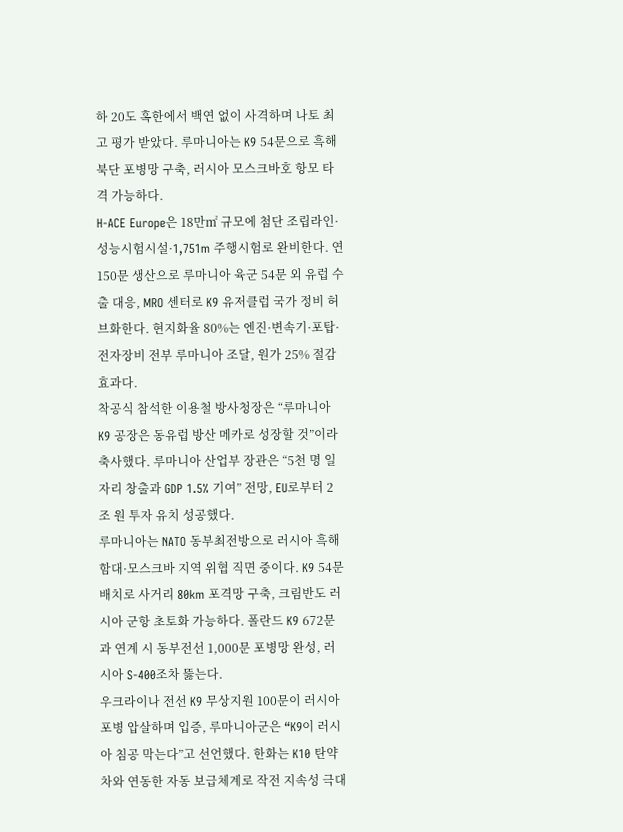하 20도 혹한에서 백연 없이 사격하며 나토 최고 평가 받았다. 루마니아는 K9 54문으로 흑해북단 포병망 구축, 러시아 모스크바호 항모 타격 가능하다.
H-ACE Europe은 18만㎡ 규모에 첨단 조립라인·성능시험시설·1,751m 주행시험로 완비한다. 연 150문 생산으로 루마니아 육군 54문 외 유럽 수출 대응, MRO 센터로 K9 유저클럽 국가 정비 허브화한다. 현지화율 80%는 엔진·변속기·포탑·전자장비 전부 루마니아 조달, 원가 25% 절감 효과다.
착공식 참석한 이용철 방사청장은 “루마니아 K9 공장은 동유럽 방산 메카로 성장할 것”이라 축사했다. 루마니아 산업부 장관은 “5천 명 일자리 창출과 GDP 1.5% 기여” 전망, EU로부터 2조 원 투자 유치 성공했다.
루마니아는 NATO 동부최전방으로 러시아 흑해함대·모스크바 지역 위협 직면 중이다. K9 54문 배치로 사거리 80km 포격망 구축, 크림반도 러시아 군항 초토화 가능하다. 폴란드 K9 672문과 연계 시 동부전선 1,000문 포병망 완성, 러시아 S-400조차 뚫는다.
우크라이나 전선 K9 무상지원 100문이 러시아 포병 압살하며 입증, 루마니아군은 “K9이 러시아 침공 막는다”고 선언했다. 한화는 K10 탄약차와 연동한 자동 보급체계로 작전 지속성 극대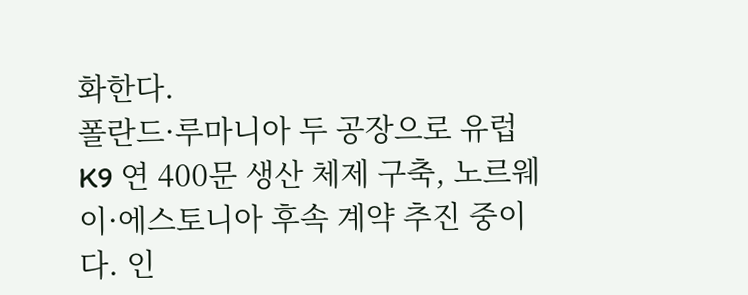화한다.
폴란드·루마니아 두 공장으로 유럽 K9 연 400문 생산 체제 구축, 노르웨이·에스토니아 후속 계약 추진 중이다. 인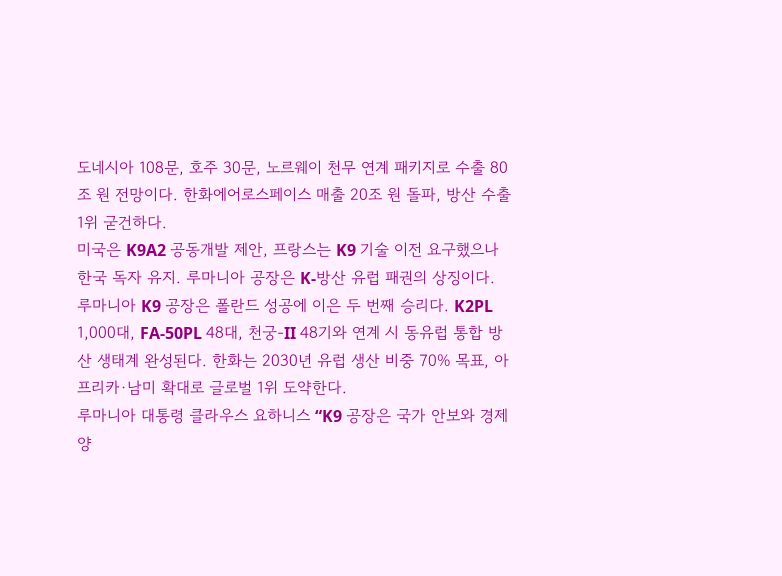도네시아 108문, 호주 30문, 노르웨이 천무 연계 패키지로 수출 80조 원 전망이다. 한화에어로스페이스 매출 20조 원 돌파, 방산 수출 1위 굳건하다.
미국은 K9A2 공동개발 제안, 프랑스는 K9 기술 이전 요구했으나 한국 독자 유지. 루마니아 공장은 K-방산 유럽 패권의 상징이다.
루마니아 K9 공장은 폴란드 성공에 이은 두 번째 승리다. K2PL 1,000대, FA-50PL 48대, 천궁-II 48기와 연계 시 동유럽 통합 방산 생태계 완성된다. 한화는 2030년 유럽 생산 비중 70% 목표, 아프리카·남미 확대로 글로벌 1위 도약한다.
루마니아 대통령 클라우스 요하니스 “K9 공장은 국가 안보와 경제 양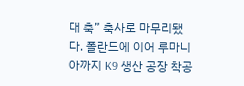대 축” 축사로 마무리됐다. 폴란드에 이어 루마니아까지 K9 생산 공장 착공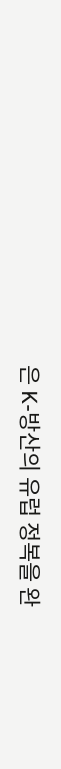은 K-방산의 유럽 정복을 완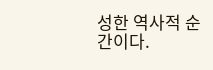성한 역사적 순간이다.